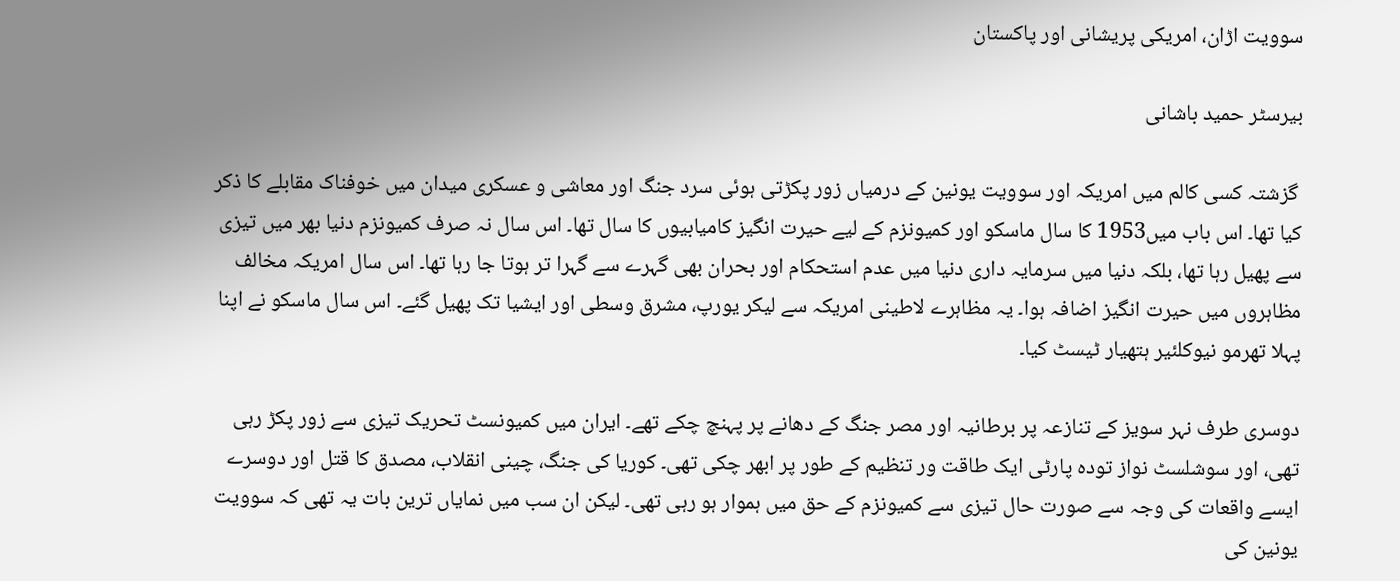سوویت اڑان، امریکی پریشانی اور پاکستان

بیرسٹر حمید باشانی

 گزشتہ کسی کالم میں امریکہ اور سوویت یونین کے درمیاں زور پکڑتی ہوئی سرد جنگ اور معاشی و عسکری میدان میں خوفناک مقابلے کا ذکر کیا تھا۔ اس باب میں1953 کا سال ماسکو اور کمیونزم کے لیے حیرت انگیز کامیابیوں کا سال تھا۔ اس سال نہ صرف کمیونزم دنیا بھر میں تیزی سے پھیل رہا تھا، بلکہ دنیا میں سرمایہ داری دنیا میں عدم استحکام اور بحران بھی گہرے سے گہرا تر ہوتا جا رہا تھا۔ اس سال امریکہ مخالف مظاہروں میں حیرت انگیز اضافہ ہوا۔ یہ مظاہرے لاطینی امریکہ سے لیکر یورپ، مشرق وسطی اور ایشیا تک پھیل گئے۔ اس سال ماسکو نے اپنا پہلا تھرمو نیوکلئیر ہتھیار ٹیسٹ کیا۔

دوسری طرف نہر سویز کے تنازعہ پر برطانیہ اور مصر جنگ کے دھانے پر پہنچ چکے تھے۔ ایران میں کمیونسٹ تحریک تیزی سے زور پکڑ رہی تھی، اور سوشلسٹ نواز تودہ پارٹی ایک طاقت ور تنظیم کے طور پر ابھر چکی تھی۔ کوریا کی جنگ، چینی انقلاب، مصدق کا قتل اور دوسرے ایسے واقعات کی وجہ سے صورت حال تیزی سے کمیونزم کے حق میں ہموار ہو رہی تھی۔ لیکن ان سب میں نمایاں ترین بات یہ تھی کہ سوویت یونین کی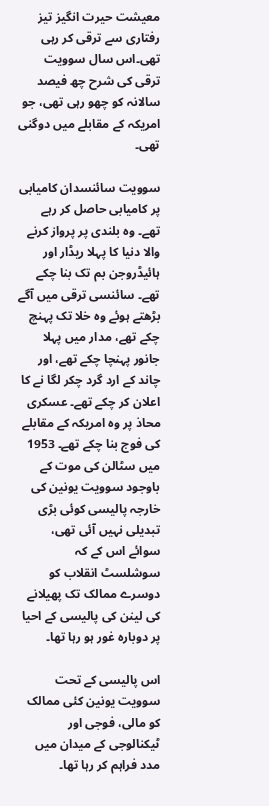معیشت حیرت انگیز تیز رفتاری سے ترقی کر رہی تھی۔اس سال سوویت ترقی کی شرح چھ فیصد سالانہ کو چھو رہی تھی، جو امریکہ کے مقابلے میں دوگنی تھی۔

سوویت سائنسدان کامیابی پر کامیابی حاصل کر رہے تھے۔ وہ بلندی پر پرواز کرنے والا دنیا کا پہلا ریڈار اور ہائیڈروجن بم تک بنا چکے تھے۔ سائنسی ترقی میں آگے بڑھتے ہوئے وہ خلا تک پہنچ چکے تھے، مدار میں پہلا جانور پہنچا چکے تھے، اور چاند کے ارد گرد چکر لگا نے کا اعلان کر چکے تھے۔ عسکری محاذ پر وہ امریکہ کے مقابلے کی فوج بنا چکے تھے۔ 1953 میں سٹالن کی موت کے باوجود سوویت یونین کی خارجہ پالیسی کوئی بڑی تبدیلی نہیں آئی تھی، سوائے اس کے کہ سوشلسٹ انقلاب کو دوسرے ممالک تک پھیلانے کی لینن کی پالیسی کے احیا پر دوبارہ غور ہو رہا تھا۔

اس پالیسی کے تحت سوویت یونین کئی ممالک کو مالی، فوجی اور ٹیکنالوجی کے میدان میں مدد فراہم کر رہا تھا۔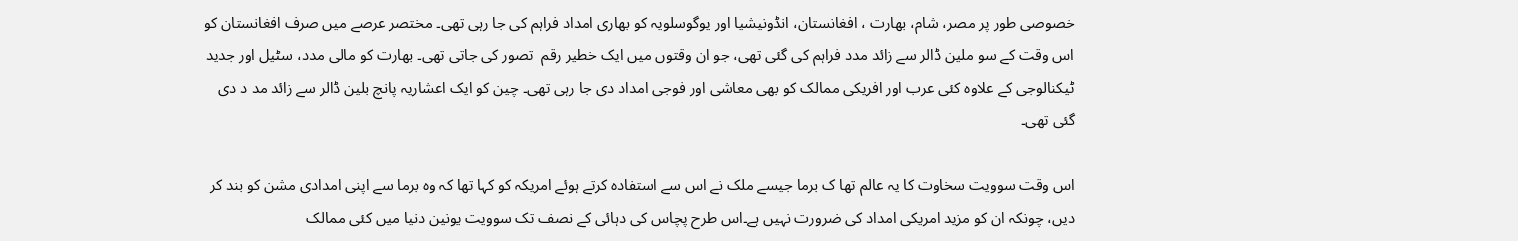خصوصی طور پر مصر، شام، بھارت ، افغانستان، انڈونیشیا اور یوگوسلویہ کو بھاری امداد فراہم کی جا رہی تھی۔ مختصر عرصے میں صرف افغانستان کو اس وقت کے سو ملین ڈالر سے زائد مدد فراہم کی گئی تھی، جو ان وقتوں میں ایک خطیر رقم  تصور کی جاتی تھی۔ بھارت کو مالی مدد، سٹیل اور جدید ٹیکنالوجی کے علاوہ کئی عرب اور افریکی ممالک کو بھی معاشی اور فوجی امداد دی جا رہی تھی۔ چین کو ایک اعشاریہ پانچ بلین ڈالر سے زائد مد د دی گئی تھی۔

اس وقت سوویت سخاوت کا یہ عالم تھا ک برما جیسے ملک نے اس سے استفادہ کرتے ہوئے امریکہ کو کہا تھا کہ وہ برما سے اپنی امدادی مشن کو بند کر دیں، چونکہ ان کو مزید امریکی امداد کی ضرورت نہیں ہے۔اس طرح پچاس کی دہائی کے نصف تک سوویت یونین دنیا میں کئی ممالک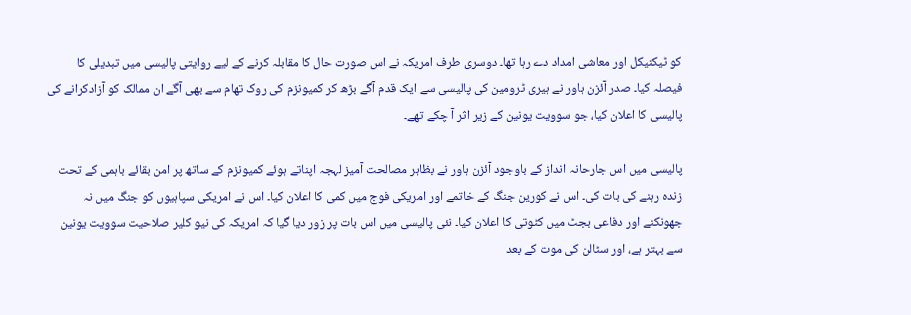کو ٹیکنیکل اور معاشی امداد دے رہا تھا۔ دوسری طرف امریکہ نے اس صورت حال کا مقابلہ کرنے کے لیے روایتی پالیسی میں تبدیلی کا فیصلہ کیا۔ صدر آئزن ہاور نے ہیری ٹرومین کی پالیسی سے ایک قدم آگے بڑھ کر کمیونزم کی روک تھام سے بھی آگے ان ممالک کو آزادکرانے کی پالیسی کا اعلان کیا، جو سوویت یونین کے زیر اثر آ چکے تھے۔

پالیسی میں اس جارحانہ انداز کے باوجود آئزن ہاور نے بظاہر مصالحت آمیز لہجہ اپناتے ہوئے کمیونزم کے ساتھ پر امن بقائے باہمی کے تحت زندہ رہنے کی بات کی۔ اس نے کورین جنگ کے خاتمے اور امریکی فوج میں کمی کا اعلان کیا۔ اس نے امریکی سپاہیوں کو جنگ میں نہ جھونکنے اور دفاعی بجٹ میں کٹوتی کا اعلان کیا۔ نئی پالیسی میں اس بات پر زور دیا گیا کہ امریکہ کی نیو کلیر صلاحیت سوویت یونین سے بہتر ہے، اور سٹالن کی موت کے بعد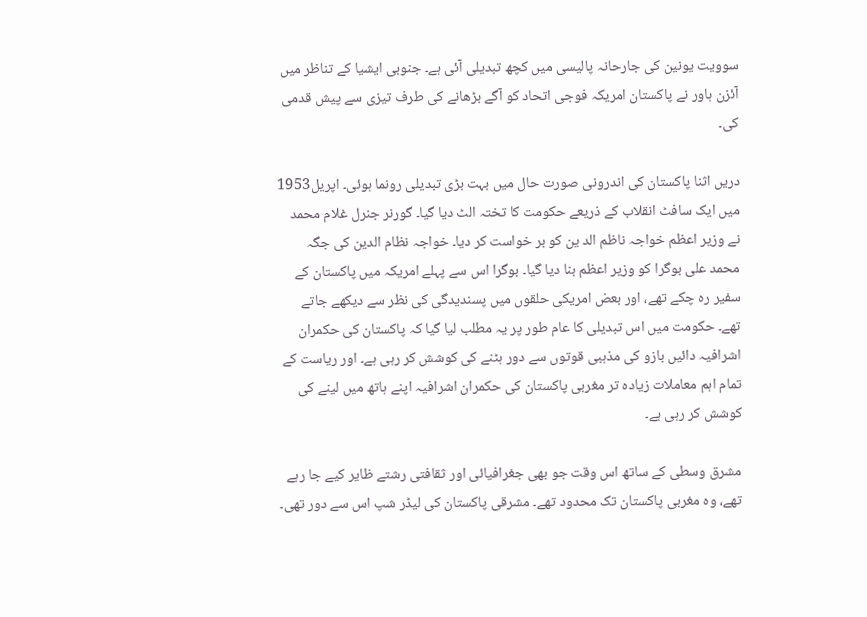سوویت یونین کی جارحانہ پالیسی میں کچھ تبدیلی آئی ہے۔ جنوبی ایشیا کے تناظر میں آئزن ہاور نے پاکستان امریکہ فوجی اتحاد کو آگے بڑھانے کی طرف تیزی سے پیش قدمی کی۔

دریں اثنا پاکستان کی اندرونی صورت حال میں بہت بڑی تبدیلی رونما ہوئی۔ اپریل1953 میں ایک سافٹ انقلاب کے ذریعے حکومت کا تختہ الٹ دیا گیا۔ گورنر جنرل غلام محمد نے وزیر اعظم خواجہ ناظم الد ین کو بر خواست کر دیا۔ خواجہ نظام الدین کی جگہ محمد علی بوگرا کو وزیر اعظم بنا دیا گیا۔ بوگرا اس سے پہلے امریکہ میں پاکستان کے سفیر رہ چکے تھے، اور بعض امریکی حلقوں میں پسندیدگی کی نظر سے دیکھے جاتے تھے۔ حکومت میں اس تبدیلی کا عام طور پر یہ مطلب لیا گیا کہ پاکستان کی حکمران اشرافیہ دائیں بازو کی مذہبی قوتوں سے دور ہٹنے کی کوشش کر رہی ہے۔ اور ریاست کے تمام اہم معاملات زیادہ تر مغربی پاکستان کی حکمران اشرافیہ اپنے ہاتھ میں لینے کی کوشش کر رہی ہے۔

مشرق وسطی کے ساتھ اس وقت جو بھی جغرافیائی اور ثقافتی رشتے ظایر کیے جا رہے تھے، وہ مغربی پاکستان تک محدود تھے۔ مشرقی پاکستان کی لیڈر شپ اس سے دور تھی۔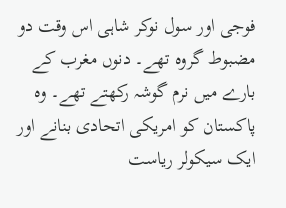فوجی اور سول نوکر شاہی اس وقت دو مضبوط گروہ تھے۔ دنوں مغرب کے بارے میں نرم گوشہ رکھتے تھے۔ وہ پاکستان کو امریکی اتحادی بنانے اور ایک سیکولر ریاست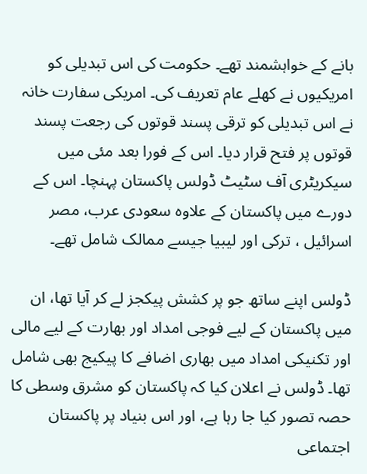بانے کے خواہشمند تھے۔ حکومت کی اس تبدیلی کو امریکیوں نے کھلے عام تعریف کی۔ امریکی سفارت خانہ نے اس تبدیلی کو ترقی پسند قوتوں کی رجعت پسند قوتوں پر فتح قرار دیا۔ اس کے فورا بعد مئی میں سیکریٹری آف سٹیٹ ڈولس پاکستان پہنچا۔ اس کے دورے میں پاکستان کے علاوہ سعودی عرب، مصر اسرائیل ، ترکی اور لیبیا جیسے ممالک شامل تھے۔

ڈولس اپنے ساتھ جو پر کشش پیکجز لے کر آیا تھا، ان میں پاکستان کے لیے فوجی امداد اور بھارت کے لیے مالی اور تکنیکی امداد میں بھاری اضافے کا پیکیج بھی شامل تھا۔ ڈولس نے اعلان کیا کہ پاکستان کو مشرق وسطی کا حصہ تصور کیا جا رہا ہے، اور اس بنیاد پر پاکستان اجتماعی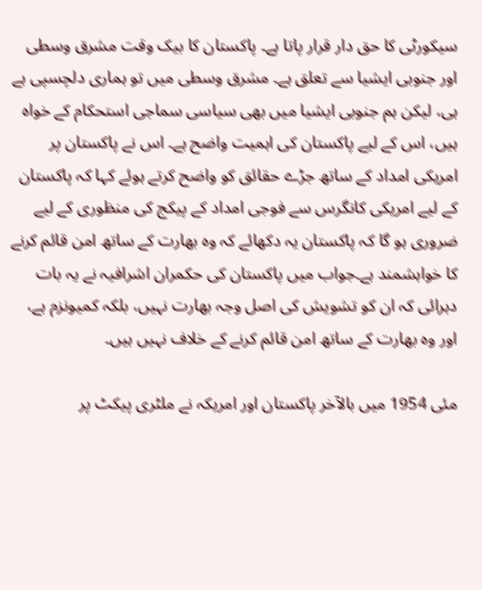سیکورٹی کا حق دار قرار پاتا ہے۔ پاکستان کا بیک وقت مشرق وسطی اور جنوبی ایشیا سے تعلق ہے۔ مشرق وسطی میں تو ہماری دلچسپی ہے ہی، لیکن ہم جنوبی ایشیا میں بھی سیاسی سماجی استحکام کے خواہ ہیں، اس کے لیے پاکستان کی اہمیت واضح ہے۔ اس نے پاکستان پر امریکی امداد کے ساتھ جڑے حقائق کو واضح کرتے ہوئے کہا کہ پاکستان کے لیے امریکی کانگرس سے فوجی امداد کے پیکج کی منظوری کے لیے ضروری ہو گا کہ پاکستان یہ دکھائے کہ وہ بھارت کے ساتھ امن قائم کرنے کا خواہشمند ہے۔جواب میں پاکستان کی حکمران اشرافیہ نے یہ بات دہرائی کہ ان کو تشویش کی اصل وجہ بھارت نہیں، بلکہ کمیونزم ہے، اور وہ بھارت کے ساتھ امن قائم کرنے کے خلاف نہیں ہیں۔

مئی 1954 میں بالآخر پاکستان اور امریکہ نے ملٹری پیکٹ پر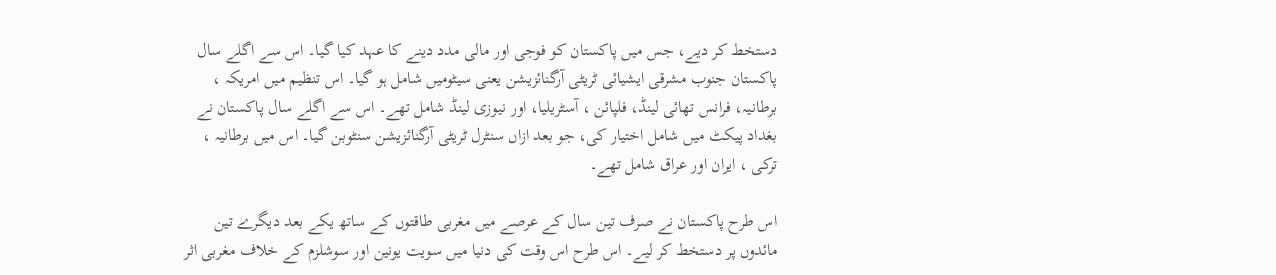دستخط کر دیے، جس میں پاکستان کو فوجی اور مالی مدد دینے کا عہد کیا گیا۔ اس سے اگلے سال پاکستان جنوب مشرقی ایشیائی ٹریٹی آرگنائزیشن یعنی سیٹومیں شامل ہو گیا۔ اس تنظیم میں امریکہ ، برطانیہ، فرانس تھائی لینڈ، فلپائن ، آسٹریلیا، اور نیوزی لینڈ شامل تھے۔ اس سے اگلے سال پاکستان نے بغداد پیکٹ میں شامل اختیار کی، جو بعد ازاں سنٹرل ٹریٹی آرگنائزیشن سنٹوبن گیا۔ اس میں برطانیہ ، ترکی ، ایران اور عراق شامل تھے۔

اس طرح پاکستان نے صرف تین سال کے عرصے میں مغربی طاقتوں کے ساتھ یکے بعد دیگرے تین مائدوں پر دستخط کر لیے۔ اس طرح اس وقت کی دنیا میں سویت یونین اور سوشلزم کے خلاف مغربی اثر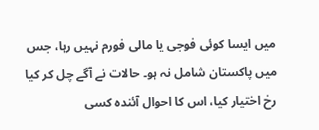میں ایسا کوئی فوجی یا مالی فورم نہیں رہا، جس میں پاکستان شامل نہ ہو۔ حالات نے آگے چل کر کیا رخ اختیار کیا، اس کا احوال آئندہ کسی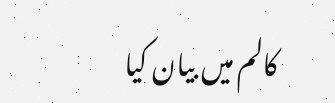کالم میں بیان کیا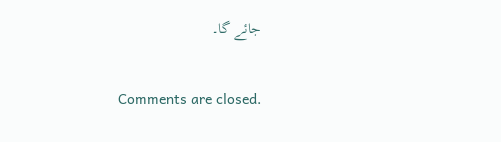جائے گا۔

Comments are closed.